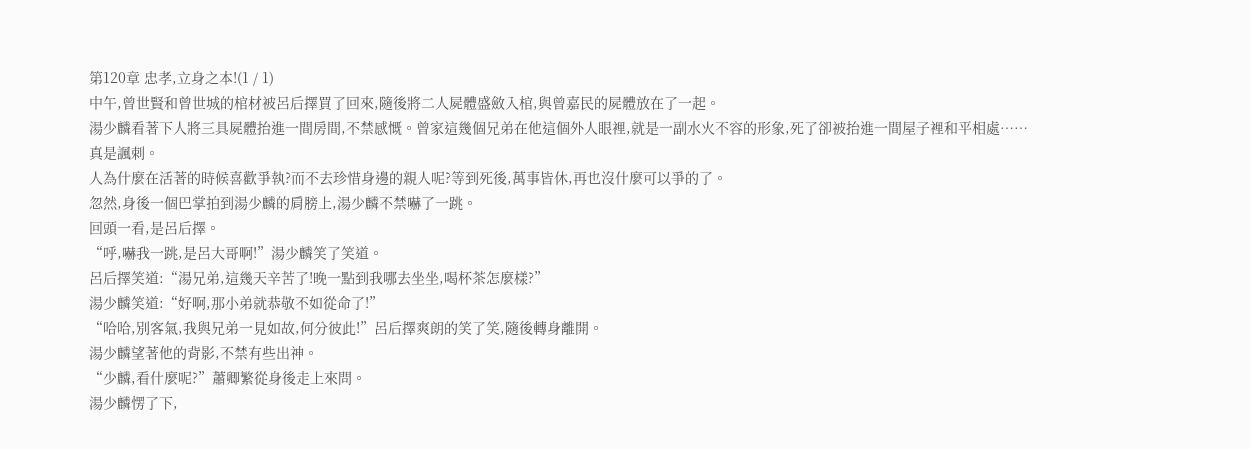第120章 忠孝,立身之本!(1 / 1)
中午,曾世賢和曾世城的棺材被呂后擇買了回來,隨後將二人屍體盛斂入棺,與曾嘉民的屍體放在了一起。
湯少麟看著下人將三具屍體抬進一間房間,不禁感慨。曾家這幾個兄弟在他這個外人眼裡,就是一副水火不容的形象,死了卻被抬進一間屋子裡和平相處……
真是諷刺。
人為什麼在活著的時候喜歡爭執?而不去珍惜身邊的親人呢?等到死後,萬事皆休,再也沒什麼可以爭的了。
忽然,身後一個巴掌拍到湯少麟的肩膀上,湯少麟不禁嚇了一跳。
回頭一看,是呂后擇。
“呼,嚇我一跳,是呂大哥啊!”湯少麟笑了笑道。
呂后擇笑道:“湯兄弟,這幾天辛苦了!晚一點到我哪去坐坐,喝杯茶怎麼樣?”
湯少麟笑道:“好啊,那小弟就恭敬不如從命了!”
“哈哈,別客氣,我與兄弟一見如故,何分彼此!”呂后擇爽朗的笑了笑,隨後轉身離開。
湯少麟望著他的背影,不禁有些出神。
“少麟,看什麼呢?”蕭卿繁從身後走上來問。
湯少麟愣了下,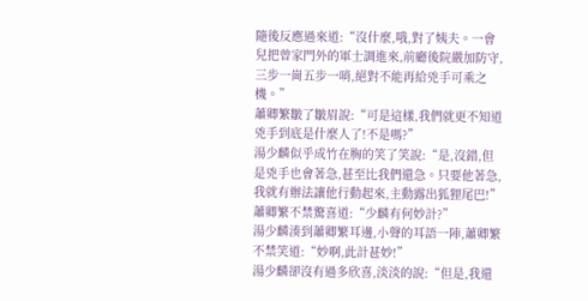隨後反應過來道:“沒什麼,哦,對了姨夫。一會兒把曾家門外的軍士調進來,前廳後院嚴加防守,三步一崗五步一哨,絕對不能再給兇手可乘之機。”
蕭卿繁皺了皺眉說:“可是這樣,我們就更不知道兇手到底是什麼人了!不是嗎?”
湯少麟似乎成竹在胸的笑了笑說:“是,沒錯,但是兇手也會著急,甚至比我們還急。只要他著急,我就有辦法讓他行動起來,主動露出狐狸尾巴!”
蕭卿繁不禁驚喜道:“少麟有何妙計?”
湯少麟湊到蕭卿繁耳邊,小聲的耳語一陣,蕭卿繁不禁笑道:“妙啊,此計甚妙!”
湯少麟卻沒有過多欣喜,淡淡的說:“但是,我還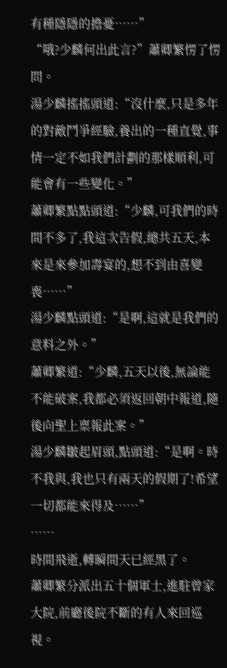有種隱隱的擔憂……”
“哦?少麟何出此言?”蕭卿繁愣了愣問。
湯少麟搖搖頭道:“沒什麼,只是多年的對敵鬥爭經驗,養出的一種直覺,事情一定不如我們計劃的那樣順利,可能會有一些變化。”
蕭卿繁點點頭道:“少麟,可我們的時間不多了,我這次告假,總共五天,本來是來參加壽宴的,想不到由喜變喪……”
湯少麟點頭道:“是啊,這就是我們的意料之外。”
蕭卿繁道:“少麟,五天以後,無論能不能破案,我都必須返回朝中報道,隨後向聖上稟報此案。”
湯少麟皺起眉頭,點頭道:“是啊。時不我與,我也只有兩天的假期了!希望一切都能來得及……”
……
時間飛逝,轉瞬間天已經黑了。
蕭卿繁分派出五十個軍士,進駐曾家大院,前廳後院不斷的有人來回巡視。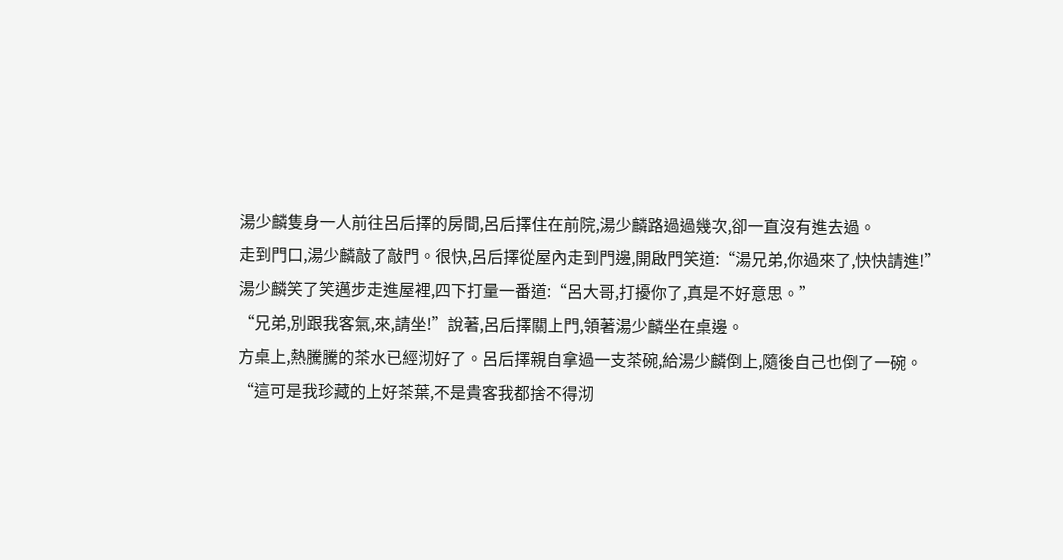湯少麟隻身一人前往呂后擇的房間,呂后擇住在前院,湯少麟路過過幾次,卻一直沒有進去過。
走到門口,湯少麟敲了敲門。很快,呂后擇從屋內走到門邊,開啟門笑道:“湯兄弟,你過來了,快快請進!”
湯少麟笑了笑邁步走進屋裡,四下打量一番道:“呂大哥,打擾你了,真是不好意思。”
“兄弟,別跟我客氣,來,請坐!”說著,呂后擇關上門,領著湯少麟坐在桌邊。
方桌上,熱騰騰的茶水已經沏好了。呂后擇親自拿過一支茶碗,給湯少麟倒上,隨後自己也倒了一碗。
“這可是我珍藏的上好茶葉,不是貴客我都捨不得沏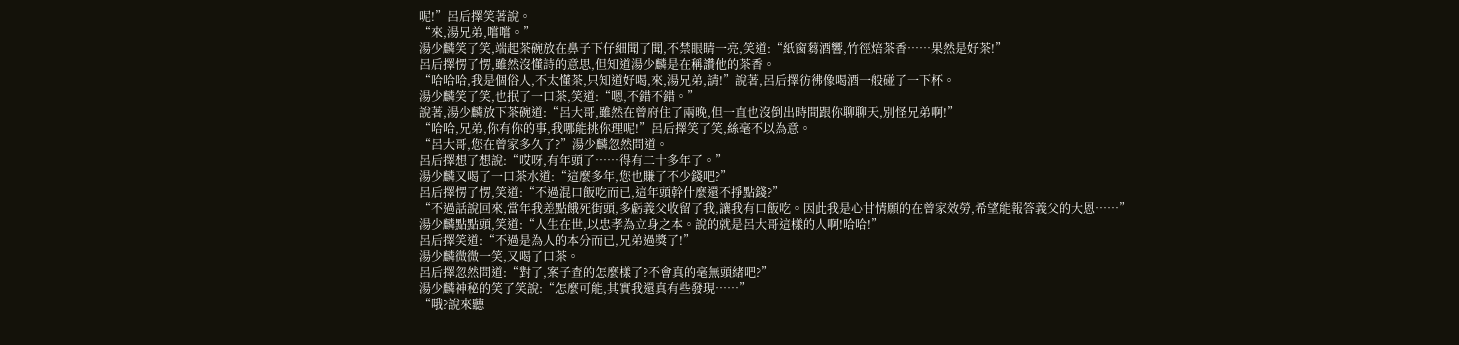呢!”呂后擇笑著說。
“來,湯兄弟,嚐嚐。”
湯少麟笑了笑,端起茶碗放在鼻子下仔細聞了聞,不禁眼睛一亮,笑道:“紙窗蒭酒響,竹徑焙茶香……果然是好茶!”
呂后擇愣了愣,雖然沒懂詩的意思,但知道湯少麟是在稱讚他的茶香。
“哈哈哈,我是個俗人,不太懂茶,只知道好喝,來,湯兄弟,請!”說著,呂后擇彷彿像喝酒一般碰了一下杯。
湯少麟笑了笑,也抿了一口茶,笑道:“嗯,不錯不錯。”
說著,湯少麟放下茶碗道:“呂大哥,雖然在曾府住了兩晚,但一直也沒倒出時間跟你聊聊天,別怪兄弟啊!”
“哈哈,兄弟,你有你的事,我哪能挑你理呢!”呂后擇笑了笑,絲毫不以為意。
“呂大哥,您在曾家多久了?”湯少麟忽然問道。
呂后擇想了想說:“哎呀,有年頭了……得有二十多年了。”
湯少麟又喝了一口茶水道:“這麼多年,您也賺了不少錢吧?”
呂后擇愣了愣,笑道:“不過混口飯吃而已,這年頭幹什麼還不掙點錢?”
“不過話說回來,當年我差點餓死街頭,多虧義父收留了我,讓我有口飯吃。因此我是心甘情願的在曾家效勞,希望能報答義父的大恩……”
湯少麟點點頭,笑道:“人生在世,以忠孝為立身之本。說的就是呂大哥這樣的人啊!哈哈!”
呂后擇笑道:“不過是為人的本分而已,兄弟過獎了!”
湯少麟微微一笑,又喝了口茶。
呂后擇忽然問道:“對了,案子查的怎麼樣了?不會真的毫無頭緒吧?”
湯少麟神秘的笑了笑說:“怎麼可能,其實我還真有些發現……”
“哦?說來聽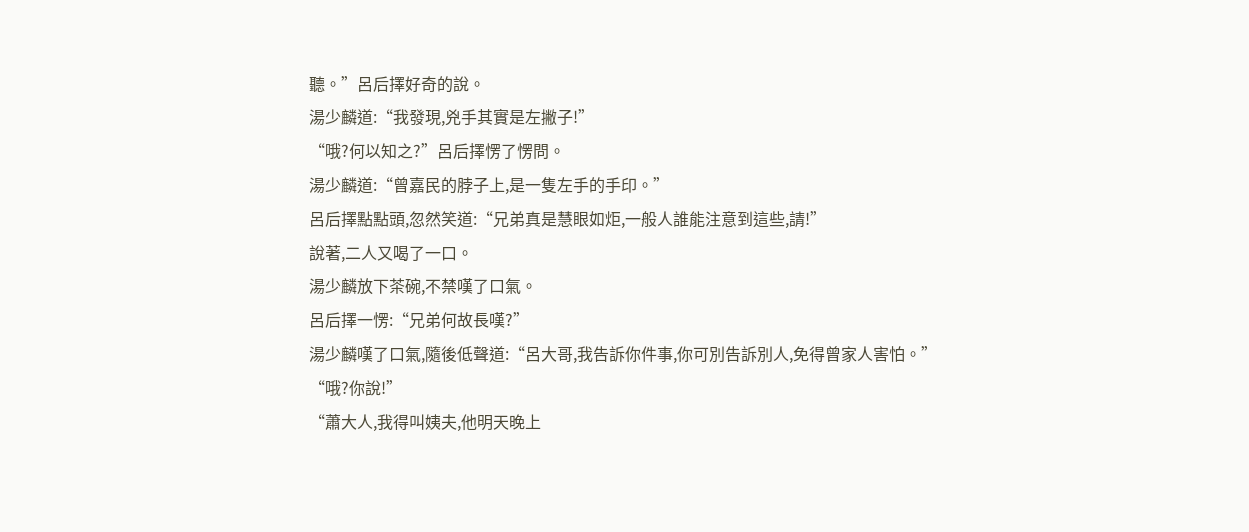聽。”呂后擇好奇的說。
湯少麟道:“我發現,兇手其實是左撇子!”
“哦?何以知之?”呂后擇愣了愣問。
湯少麟道:“曾嘉民的脖子上,是一隻左手的手印。”
呂后擇點點頭,忽然笑道:“兄弟真是慧眼如炬,一般人誰能注意到這些,請!”
說著,二人又喝了一口。
湯少麟放下茶碗,不禁嘆了口氣。
呂后擇一愣:“兄弟何故長嘆?”
湯少麟嘆了口氣,隨後低聲道:“呂大哥,我告訴你件事,你可別告訴別人,免得曾家人害怕。”
“哦?你說!”
“蕭大人,我得叫姨夫,他明天晚上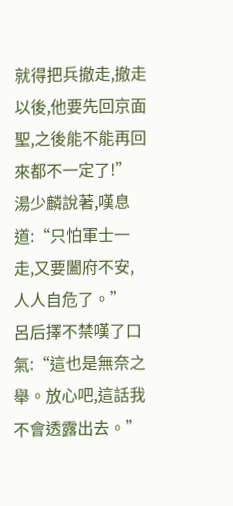就得把兵撤走,撤走以後,他要先回京面聖,之後能不能再回來都不一定了!”
湯少麟說著,嘆息道:“只怕軍士一走,又要闔府不安,人人自危了。”
呂后擇不禁嘆了口氣:“這也是無奈之舉。放心吧,這話我不會透露出去。”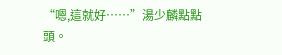“嗯,這就好……”湯少麟點點頭。